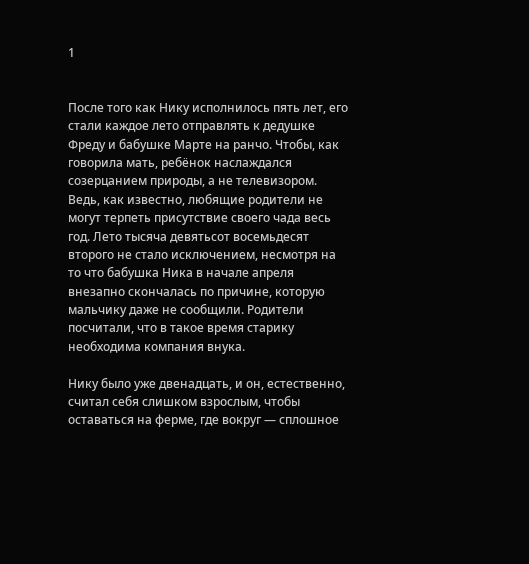1


После того как Нику исполнилось пять лет, его стали каждое лето отправлять к дедушке Фреду и бабушке Марте на ранчо. Чтобы, как говорила мать, ребёнок наслаждался созерцанием природы, а не телевизором. Ведь, как известно, любящие родители не могут терпеть присутствие своего чада весь год. Лето тысяча девятьсот восемьдесят второго не стало исключением, несмотря на то что бабушка Ника в начале апреля внезапно скончалась по причине, которую мальчику даже не сообщили. Родители посчитали, что в такое время старику необходима компания внука.

Нику было уже двенадцать, и он, естественно, считал себя слишком взрослым, чтобы оставаться на ферме, где вокруг — сплошное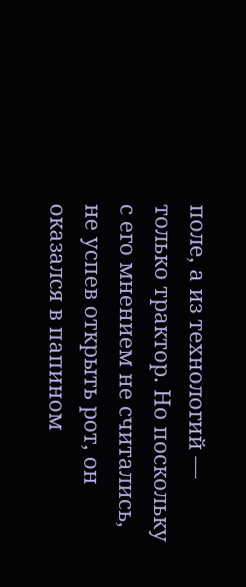поле, а из технологий — только трактор. Но поскольку с его мнением не считались, не успев открыть рот, он оказался в папином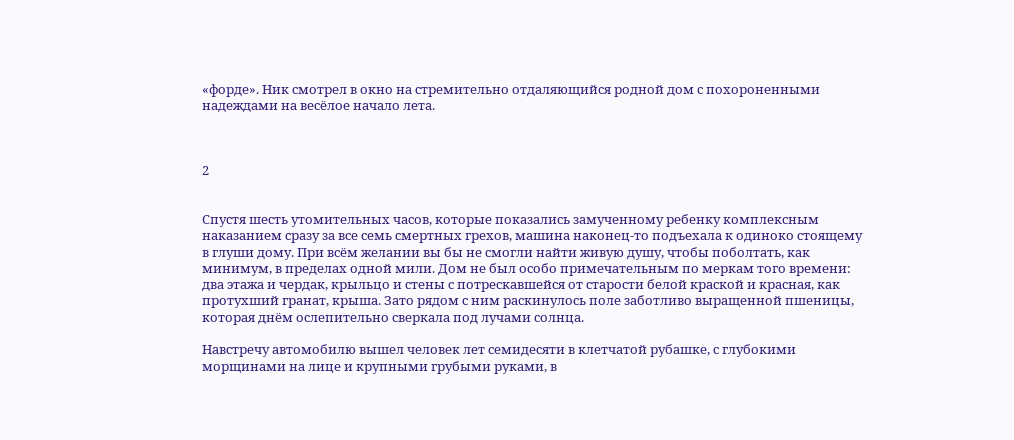«форде». Ник смотрел в окно на стремительно отдаляющийся родной дом с похороненными надеждами на весёлое начало лета.



2


Спустя шесть утомительных часов, которые показались замученному ребенку комплексным наказанием сразу за все семь смертных грехов, машина наконец-то подъехала к одиноко стоящему в глуши дому. При всём желании вы бы не смогли найти живую душу, чтобы поболтать, как минимум, в пределах одной мили. Дом не был особо примечательным по меркам того времени: два этажа и чердак, крыльцо и стены с потрескавшейся от старости белой краской и красная, как протухший гранат, крыша. Зато рядом с ним раскинулось поле заботливо выращенной пшеницы, которая днём ослепительно сверкала под лучами солнца.

Навстречу автомобилю вышел человек лет семидесяти в клетчатой рубашке, с глубокими морщинами на лице и крупными грубыми руками, в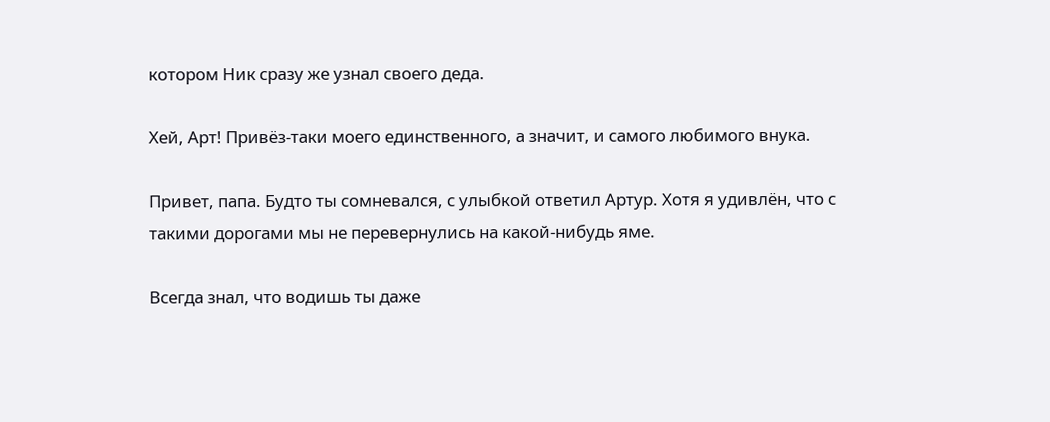котором Ник сразу же узнал своего деда.

Хей, Арт! Привёз-таки моего единственного, а значит, и самого любимого внука.

Привет, папа. Будто ты сомневался, с улыбкой ответил Артур. Хотя я удивлён, что с такими дорогами мы не перевернулись на какой-нибудь яме.

Всегда знал, что водишь ты даже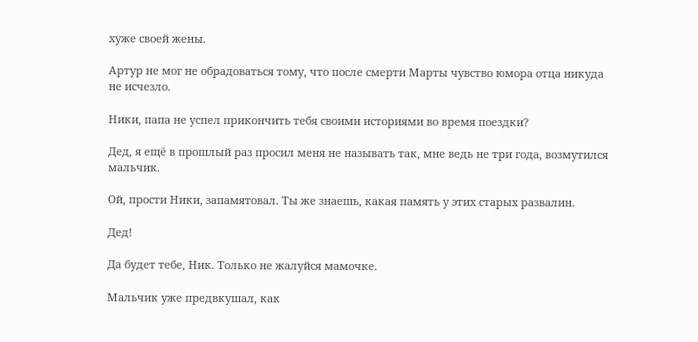хуже своей жены.

Артур не мог не обрадоваться тому, что после смерти Марты чувство юмора отца никуда не исчезло.

Ники, папа не успел прикончить тебя своими историями во время поездки?

Дед, я ещё в прошлый раз просил меня не называть так, мне ведь не три года, возмутился мальчик.

Ой, прости Ники, запамятовал. Ты же знаешь, какая память у этих старых развалин.

Дед!

Да будет тебе, Ник. Только не жалуйся мамочке.

Мальчик уже предвкушал, как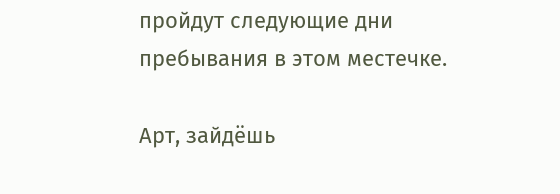пройдут следующие дни пребывания в этом местечке.

Арт, зайдёшь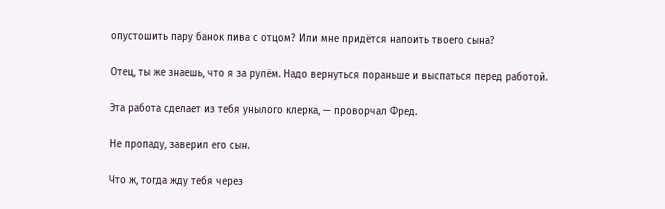опустошить пару банок пива с отцом? Или мне придётся напоить твоего сына?

Отец, ты же знаешь, что я за рулём. Надо вернуться пораньше и выспаться перед работой.

Эта работа сделает из тебя унылого клерка, — проворчал Фред.

Не пропаду, заверил его сын.

Что ж, тогда жду тебя через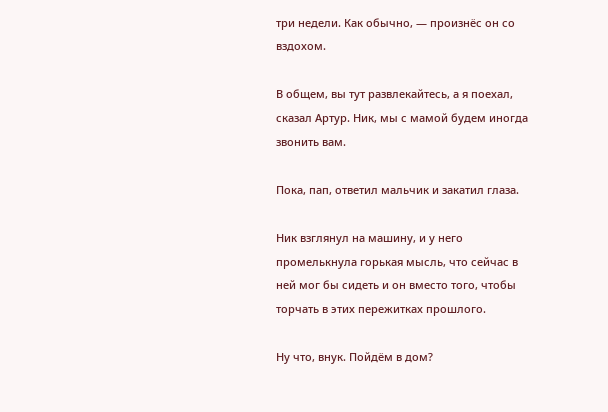три недели. Как обычно, — произнёс он со вздохом.

В общем, вы тут развлекайтесь, а я поехал, сказал Артур. Ник, мы с мамой будем иногда звонить вам.

Пока, пап, ответил мальчик и закатил глаза.

Ник взглянул на машину, и у него промелькнула горькая мысль, что сейчас в ней мог бы сидеть и он вместо того, чтобы торчать в этих пережитках прошлого.

Ну что, внук. Пойдём в дом?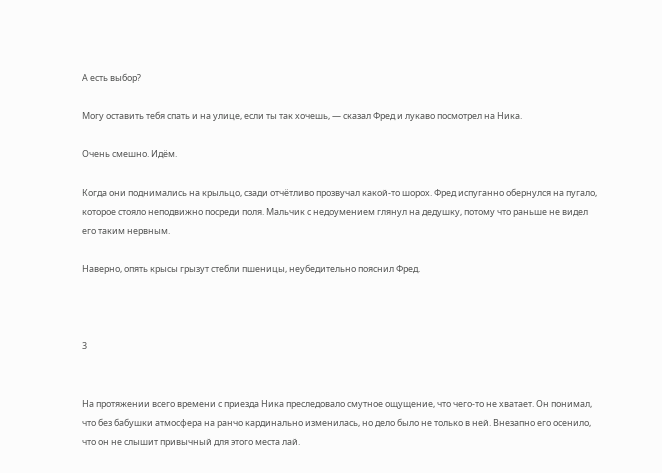А есть выбор?

Могу оставить тебя спать и на улице, если ты так хочешь, — сказал Фред и лукаво посмотрел на Ника.

Очень смешно. Идём.

Когда они поднимались на крыльцо, сзади отчётливо прозвучал какой-то шорох. Фред испуганно обернулся на пугало, которое стояло неподвижно посреди поля. Мальчик с недоумением глянул на дедушку, потому что раньше не видел его таким нервным.

Наверно, опять крысы грызут стебли пшеницы, неубедительно пояснил Фред.



3


На протяжении всего времени с приезда Ника преследовало смутное ощущение, что чего-то не хватает. Он понимал, что без бабушки атмосфера на ранчо кардинально изменилась, но дело было не только в ней. Внезапно его осенило, что он не слышит привычный для этого места лай.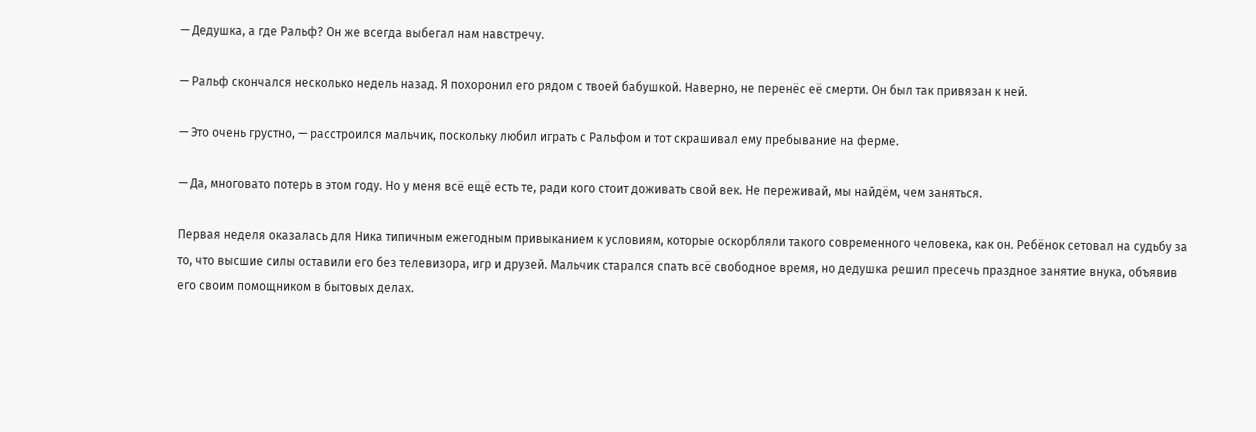— Дедушка, а где Ральф? Он же всегда выбегал нам навстречу.

— Ральф скончался несколько недель назад. Я похоронил его рядом с твоей бабушкой. Наверно, не перенёс её смерти. Он был так привязан к ней.

— Это очень грустно, — расстроился мальчик, поскольку любил играть с Ральфом и тот скрашивал ему пребывание на ферме.

— Да, многовато потерь в этом году. Но у меня всё ещё есть те, ради кого стоит доживать свой век. Не переживай, мы найдём, чем заняться.

Первая неделя оказалась для Ника типичным ежегодным привыканием к условиям, которые оскорбляли такого современного человека, как он. Ребёнок сетовал на судьбу за то, что высшие силы оставили его без телевизора, игр и друзей. Мальчик старался спать всё свободное время, но дедушка решил пресечь праздное занятие внука, объявив его своим помощником в бытовых делах.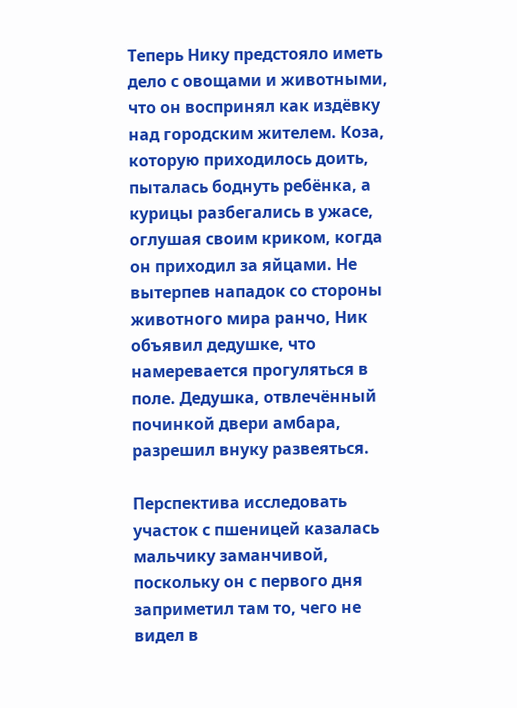Теперь Нику предстояло иметь дело с овощами и животными, что он воспринял как издёвку над городским жителем. Коза, которую приходилось доить, пыталась боднуть ребёнка, а курицы разбегались в ужасе, оглушая своим криком, когда он приходил за яйцами. Не вытерпев нападок со стороны животного мира ранчо, Ник объявил дедушке, что намеревается прогуляться в поле. Дедушка, отвлечённый починкой двери амбара, разрешил внуку развеяться.

Перспектива исследовать участок с пшеницей казалась мальчику заманчивой, поскольку он с первого дня заприметил там то, чего не видел в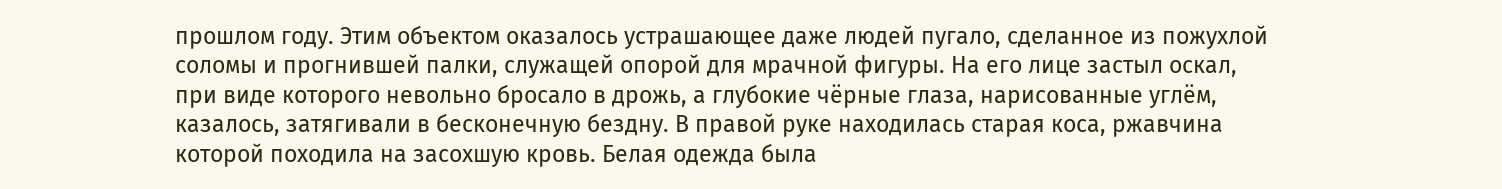прошлом году. Этим объектом оказалось устрашающее даже людей пугало, сделанное из пожухлой соломы и прогнившей палки, служащей опорой для мрачной фигуры. На его лице застыл оскал, при виде которого невольно бросало в дрожь, а глубокие чёрные глаза, нарисованные углём, казалось, затягивали в бесконечную бездну. В правой руке находилась старая коса, ржавчина которой походила на засохшую кровь. Белая одежда была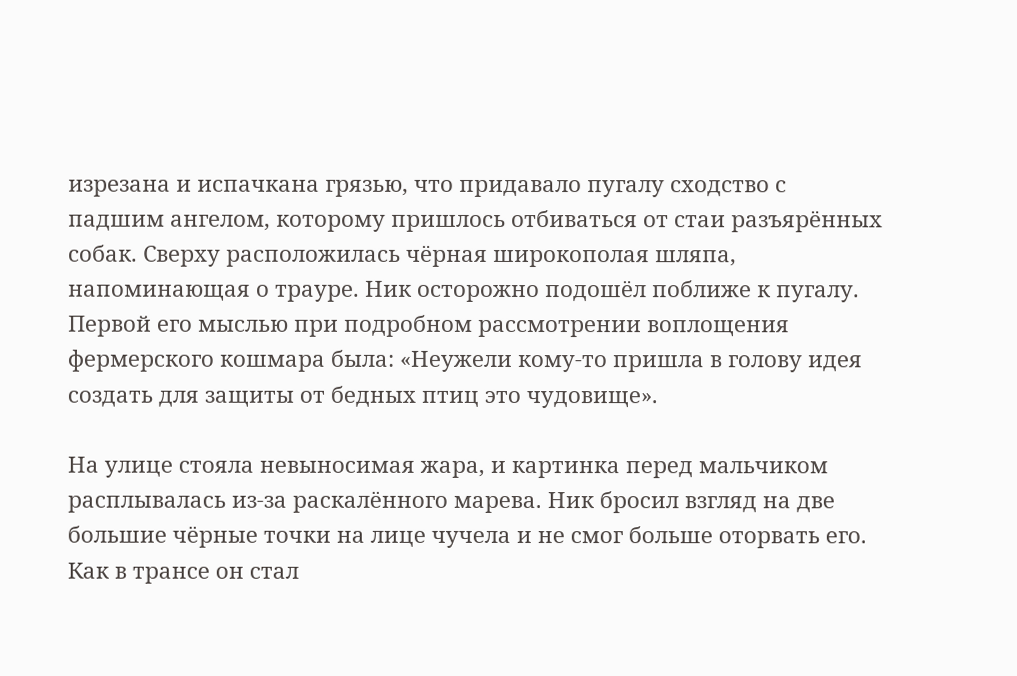изрезана и испачкана грязью, что придавало пугалу сходство с падшим ангелом, которому пришлось отбиваться от стаи разъярённых собак. Сверху расположилась чёрная широкополая шляпа, напоминающая о трауре. Ник осторожно подошёл поближе к пугалу. Первой его мыслью при подробном рассмотрении воплощения фермерского кошмара была: «Неужели кому-то пришла в голову идея создать для защиты от бедных птиц это чудовище».

На улице стояла невыносимая жара, и картинка перед мальчиком расплывалась из-за раскалённого марева. Ник бросил взгляд на две большие чёрные точки на лице чучела и не смог больше оторвать его. Как в трансе он стал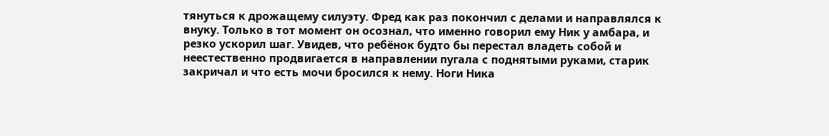тянуться к дрожащему силуэту. Фред как раз покончил с делами и направлялся к внуку. Только в тот момент он осознал, что именно говорил ему Ник у амбара, и резко ускорил шаг. Увидев, что ребёнок будто бы перестал владеть собой и неестественно продвигается в направлении пугала с поднятыми руками, старик закричал и что есть мочи бросился к нему. Ноги Ника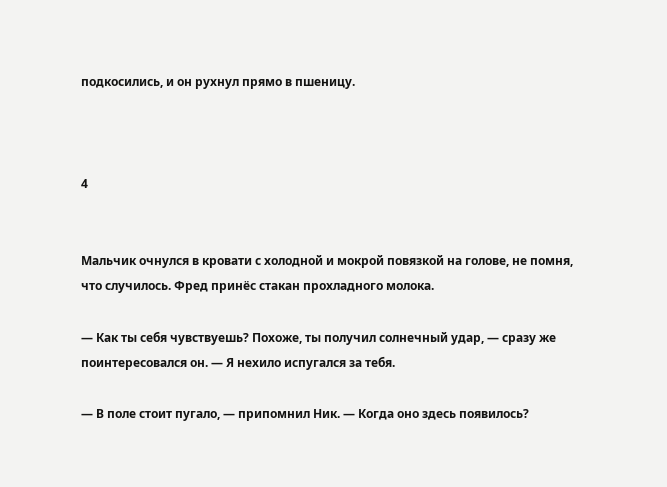подкосились, и он рухнул прямо в пшеницу.



4


Мальчик очнулся в кровати с холодной и мокрой повязкой на голове, не помня, что случилось. Фред принёс стакан прохладного молока.

— Как ты себя чувствуешь? Похоже, ты получил солнечный удар, — сразу же поинтересовался он. — Я нехило испугался за тебя.

— В поле стоит пугало, — припомнил Ник. — Когда оно здесь появилось?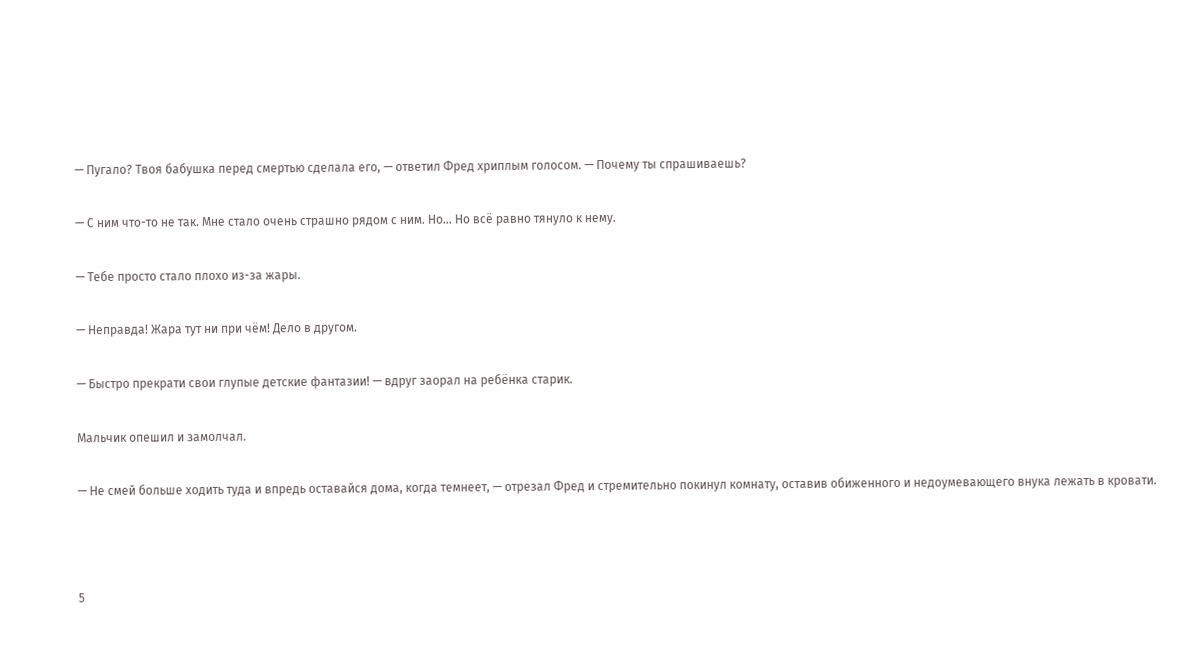— Пугало? Твоя бабушка перед смертью сделала его, — ответил Фред хриплым голосом. — Почему ты спрашиваешь?

— С ним что-то не так. Мне стало очень страшно рядом с ним. Но… Но всё равно тянуло к нему.

— Тебе просто стало плохо из-за жары.

— Неправда! Жара тут ни при чём! Дело в другом.

— Быстро прекрати свои глупые детские фантазии! — вдруг заорал на ребёнка старик.

Мальчик опешил и замолчал.

— Не смей больше ходить туда и впредь оставайся дома, когда темнеет, — отрезал Фред и стремительно покинул комнату, оставив обиженного и недоумевающего внука лежать в кровати.



5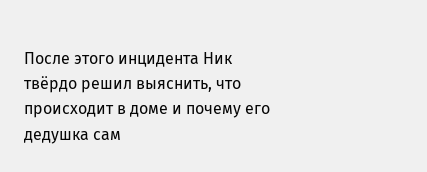После этого инцидента Ник твёрдо решил выяснить, что происходит в доме и почему его дедушка сам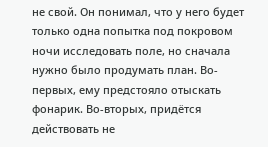не свой. Он понимал, что у него будет только одна попытка под покровом ночи исследовать поле, но сначала нужно было продумать план. Во-первых, ему предстояло отыскать фонарик. Во-вторых, придётся действовать не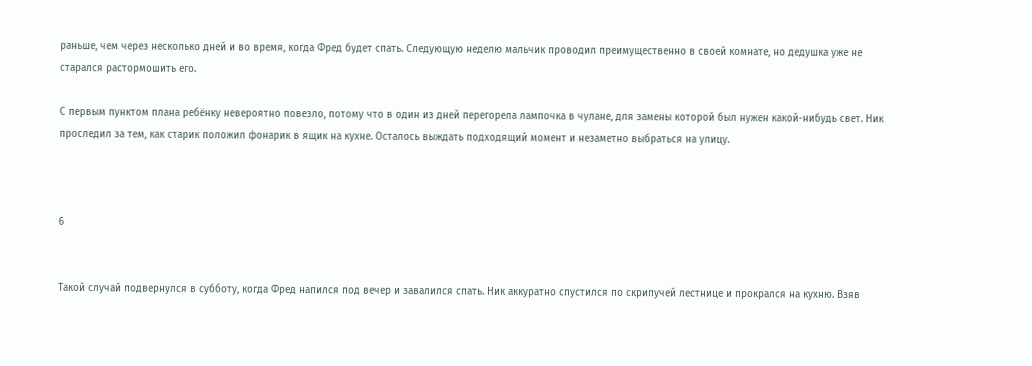раньше, чем через несколько дней и во время, когда Фред будет спать. Следующую неделю мальчик проводил преимущественно в своей комнате, но дедушка уже не старался растормошить его.

С первым пунктом плана ребёнку невероятно повезло, потому что в один из дней перегорела лампочка в чулане, для замены которой был нужен какой-нибудь свет. Ник проследил за тем, как старик положил фонарик в ящик на кухне. Осталось выждать подходящий момент и незаметно выбраться на улицу.



6


Такой случай подвернулся в субботу, когда Фред напился под вечер и завалился спать. Ник аккуратно спустился по скрипучей лестнице и прокрался на кухню. Взяв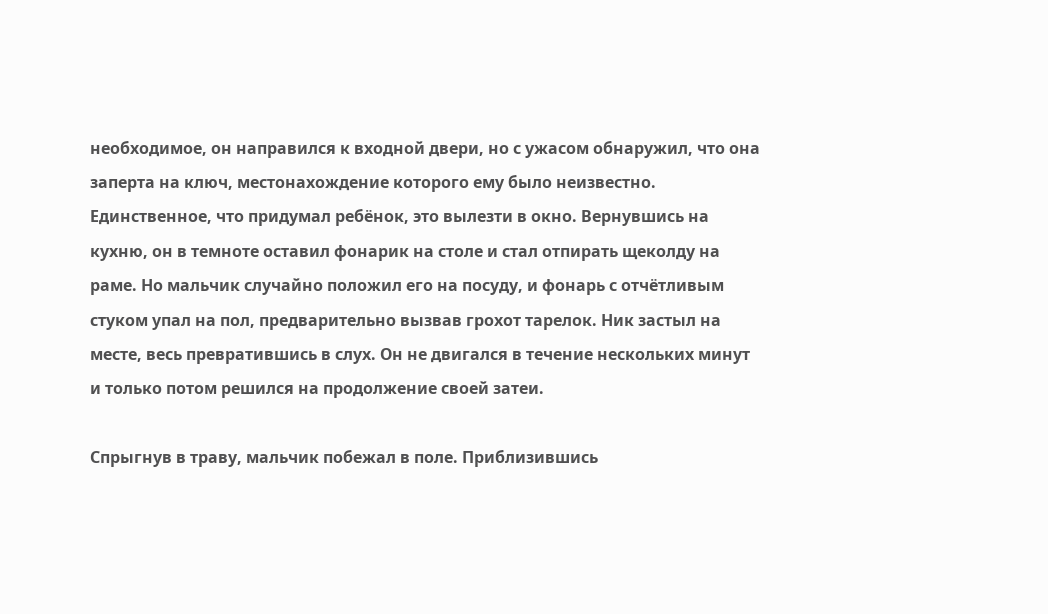необходимое, он направился к входной двери, но с ужасом обнаружил, что она заперта на ключ, местонахождение которого ему было неизвестно. Единственное, что придумал ребёнок, это вылезти в окно. Вернувшись на кухню, он в темноте оставил фонарик на столе и стал отпирать щеколду на раме. Но мальчик случайно положил его на посуду, и фонарь с отчётливым стуком упал на пол, предварительно вызвав грохот тарелок. Ник застыл на месте, весь превратившись в слух. Он не двигался в течение нескольких минут и только потом решился на продолжение своей затеи.

Спрыгнув в траву, мальчик побежал в поле. Приблизившись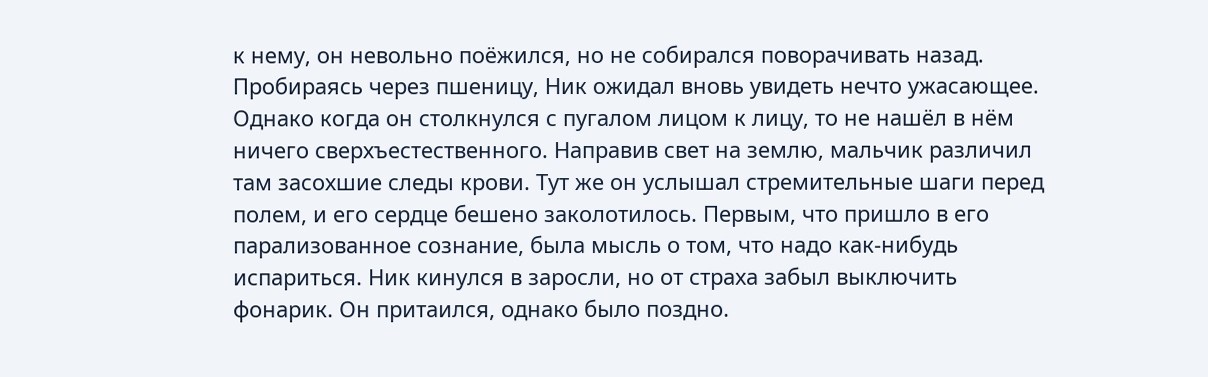к нему, он невольно поёжился, но не собирался поворачивать назад. Пробираясь через пшеницу, Ник ожидал вновь увидеть нечто ужасающее. Однако когда он столкнулся с пугалом лицом к лицу, то не нашёл в нём ничего сверхъестественного. Направив свет на землю, мальчик различил там засохшие следы крови. Тут же он услышал стремительные шаги перед полем, и его сердце бешено заколотилось. Первым, что пришло в его парализованное сознание, была мысль о том, что надо как-нибудь испариться. Ник кинулся в заросли, но от страха забыл выключить фонарик. Он притаился, однако было поздно.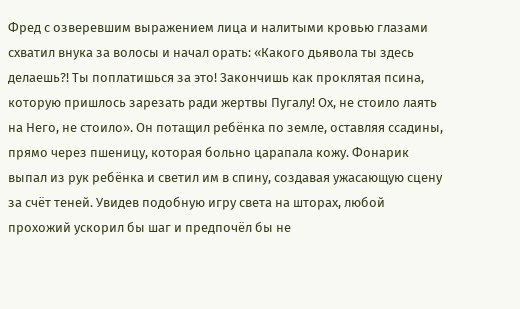Фред с озверевшим выражением лица и налитыми кровью глазами схватил внука за волосы и начал орать: «Какого дьявола ты здесь делаешь?! Ты поплатишься за это! Закончишь как проклятая псина, которую пришлось зарезать ради жертвы Пугалу! Ох, не стоило лаять на Него, не стоило». Он потащил ребёнка по земле, оставляя ссадины, прямо через пшеницу, которая больно царапала кожу. Фонарик выпал из рук ребёнка и светил им в спину, создавая ужасающую сцену за счёт теней. Увидев подобную игру света на шторах, любой прохожий ускорил бы шаг и предпочёл бы не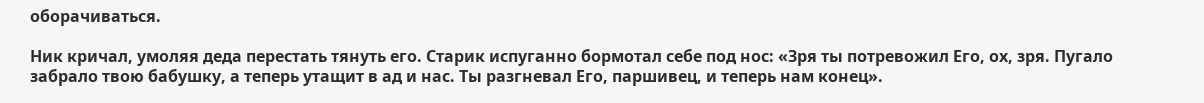оборачиваться.

Ник кричал, умоляя деда перестать тянуть его. Старик испуганно бормотал себе под нос: «Зря ты потревожил Его, ох, зря. Пугало забрало твою бабушку, а теперь утащит в ад и нас. Ты разгневал Его, паршивец, и теперь нам конец».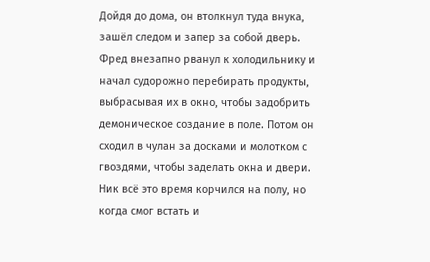Дойдя до дома, он втолкнул туда внука, зашёл следом и запер за собой дверь. Фред внезапно рванул к холодильнику и начал судорожно перебирать продукты, выбрасывая их в окно, чтобы задобрить демоническое создание в поле. Потом он сходил в чулан за досками и молотком с гвоздями, чтобы заделать окна и двери. Ник всё это время корчился на полу, но когда смог встать и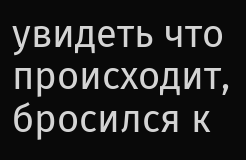увидеть что происходит, бросился к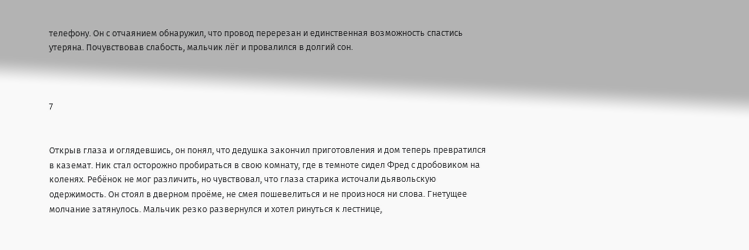телефону. Он с отчаянием обнаружил, что провод перерезан и единственная возможность спастись утеряна. Почувствовав слабость, мальчик лёг и провалился в долгий сон.



7


Открыв глаза и оглядевшись, он понял, что дедушка закончил приготовления и дом теперь превратился в каземат. Ник стал осторожно пробираться в свою комнату, где в темноте сидел Фред с дробовиком на коленях. Ребёнок не мог различить, но чувствовал, что глаза старика источали дьявольскую одержимость. Он стоял в дверном проёме, не смея пошевелиться и не произнося ни слова. Гнетущее молчание затянулось. Мальчик резко развернулся и хотел ринуться к лестнице,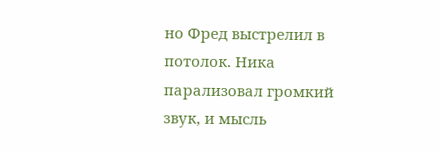но Фред выстрелил в потолок. Ника парализовал громкий звук, и мысль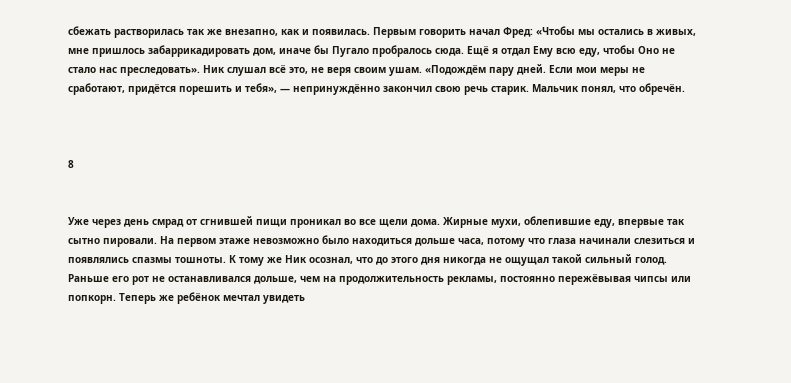сбежать растворилась так же внезапно, как и появилась. Первым говорить начал Фред: «Чтобы мы остались в живых, мне пришлось забаррикадировать дом, иначе бы Пугало пробралось сюда. Ещё я отдал Ему всю еду, чтобы Оно не стало нас преследовать». Ник слушал всё это, не веря своим ушам. «Подождём пару дней. Если мои меры не сработают, придётся порешить и тебя», — непринуждённо закончил свою речь старик. Мальчик понял, что обречён.



8


Уже через день смрад от сгнившей пищи проникал во все щели дома. Жирные мухи, облепившие еду, впервые так сытно пировали. На первом этаже невозможно было находиться дольше часа, потому что глаза начинали слезиться и появлялись спазмы тошноты. К тому же Ник осознал, что до этого дня никогда не ощущал такой сильный голод. Раньше его рот не останавливался дольше, чем на продолжительность рекламы, постоянно пережёвывая чипсы или попкорн. Теперь же ребёнок мечтал увидеть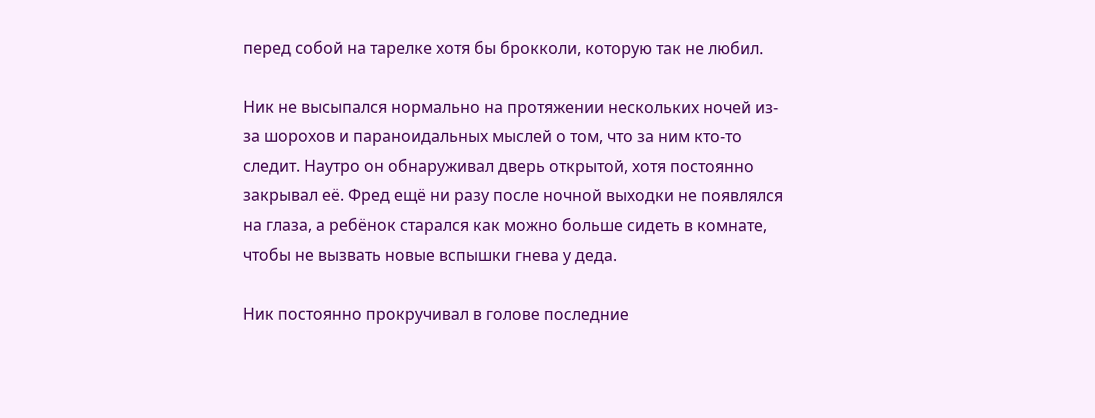перед собой на тарелке хотя бы брокколи, которую так не любил.

Ник не высыпался нормально на протяжении нескольких ночей из-за шорохов и параноидальных мыслей о том, что за ним кто-то следит. Наутро он обнаруживал дверь открытой, хотя постоянно закрывал её. Фред ещё ни разу после ночной выходки не появлялся на глаза, а ребёнок старался как можно больше сидеть в комнате, чтобы не вызвать новые вспышки гнева у деда.

Ник постоянно прокручивал в голове последние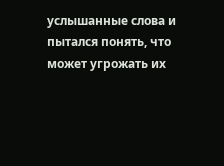услышанные слова и пытался понять, что может угрожать их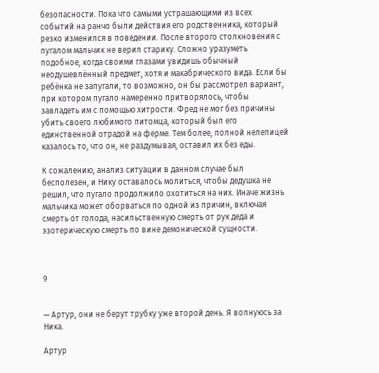безопасности. Пока что самыми устрашающими из всех событий на ранчо были действия его родственника, который резко изменился в поведении. После второго столкновения с пугалом мальчик не верил старику. Сложно уразуметь подобное, когда своими глазами увидишь обычный неодушевлённый предмет, хотя и макабрического вида. Если бы ребёнка не запугали, то возможно, он бы рассмотрел вариант, при котором пугало намеренно притворялось, чтобы завладеть им с помощью хитрости. Фред не мог без причины убить своего любимого питомца, который был его единственной отрадой на ферме. Тем более, полной нелепицей казалось то, что он, не раздумывая, оставил их без еды.

К сожалению, анализ ситуации в данном случае был бесполезен, и Нику оставалось молиться, чтобы дедушка не решил, что пугало продолжило охотиться на них. Иначе жизнь мальчика может оборваться по одной из причин, включая смерть от голода, насильственную смерть от рук деда и эзотерическую смерть по вине демонической сущности.



9


— Артур, они не берут трубку уже второй день. Я волнуюсь за Ника.

Артур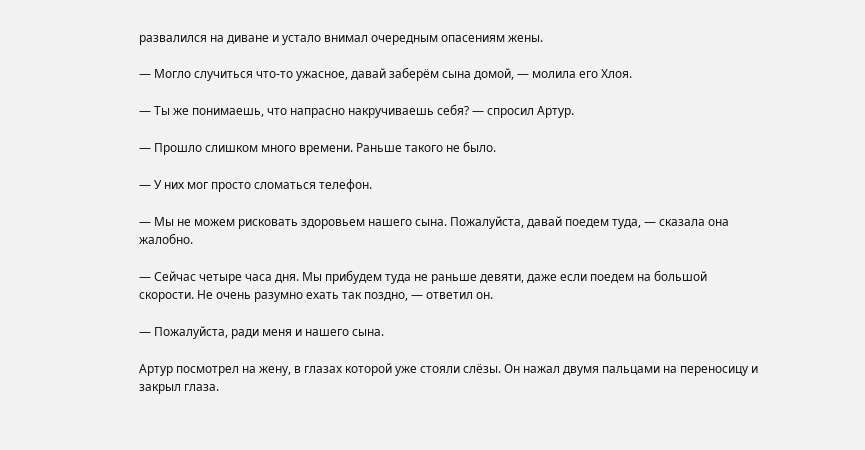развалился на диване и устало внимал очередным опасениям жены.

— Могло случиться что-то ужасное, давай заберём сына домой, — молила его Хлоя.

— Ты же понимаешь, что напрасно накручиваешь себя? — спросил Артур.

— Прошло слишком много времени. Раньше такого не было.

— У них мог просто сломаться телефон.

— Мы не можем рисковать здоровьем нашего сына. Пожалуйста, давай поедем туда, — сказала она жалобно.

— Сейчас четыре часа дня. Мы прибудем туда не раньше девяти, даже если поедем на большой скорости. Не очень разумно ехать так поздно, — ответил он.

— Пожалуйста, ради меня и нашего сына.

Артур посмотрел на жену, в глазах которой уже стояли слёзы. Он нажал двумя пальцами на переносицу и закрыл глаза.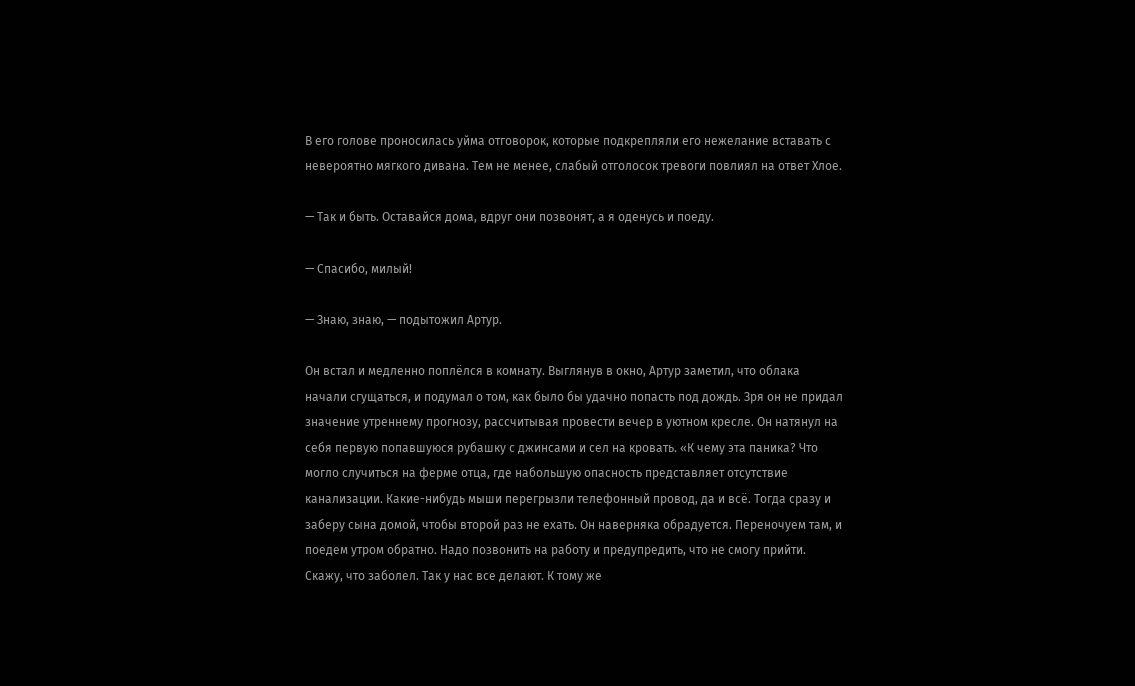В его голове проносилась уйма отговорок, которые подкрепляли его нежелание вставать с невероятно мягкого дивана. Тем не менее, слабый отголосок тревоги повлиял на ответ Хлое.

— Так и быть. Оставайся дома, вдруг они позвонят, а я оденусь и поеду.

— Спасибо, милый!

— Знаю, знаю, — подытожил Артур.

Он встал и медленно поплёлся в комнату. Выглянув в окно, Артур заметил, что облака начали сгущаться, и подумал о том, как было бы удачно попасть под дождь. Зря он не придал значение утреннему прогнозу, рассчитывая провести вечер в уютном кресле. Он натянул на себя первую попавшуюся рубашку с джинсами и сел на кровать. «К чему эта паника? Что могло случиться на ферме отца, где набольшую опасность представляет отсутствие канализации. Какие-нибудь мыши перегрызли телефонный провод, да и всё. Тогда сразу и заберу сына домой, чтобы второй раз не ехать. Он наверняка обрадуется. Переночуем там, и поедем утром обратно. Надо позвонить на работу и предупредить, что не смогу прийти. Скажу, что заболел. Так у нас все делают. К тому же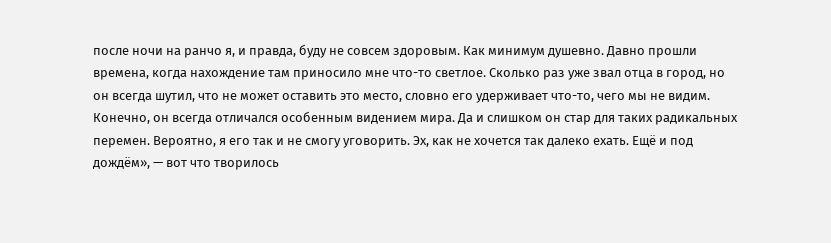после ночи на ранчо я, и правда, буду не совсем здоровым. Как минимум душевно. Давно прошли времена, когда нахождение там приносило мне что-то светлое. Сколько раз уже звал отца в город, но он всегда шутил, что не может оставить это место, словно его удерживает что-то, чего мы не видим. Конечно, он всегда отличался особенным видением мира. Да и слишком он стар для таких радикальных перемен. Вероятно, я его так и не смогу уговорить. Эх, как не хочется так далеко ехать. Ещё и под дождём», — вот что творилось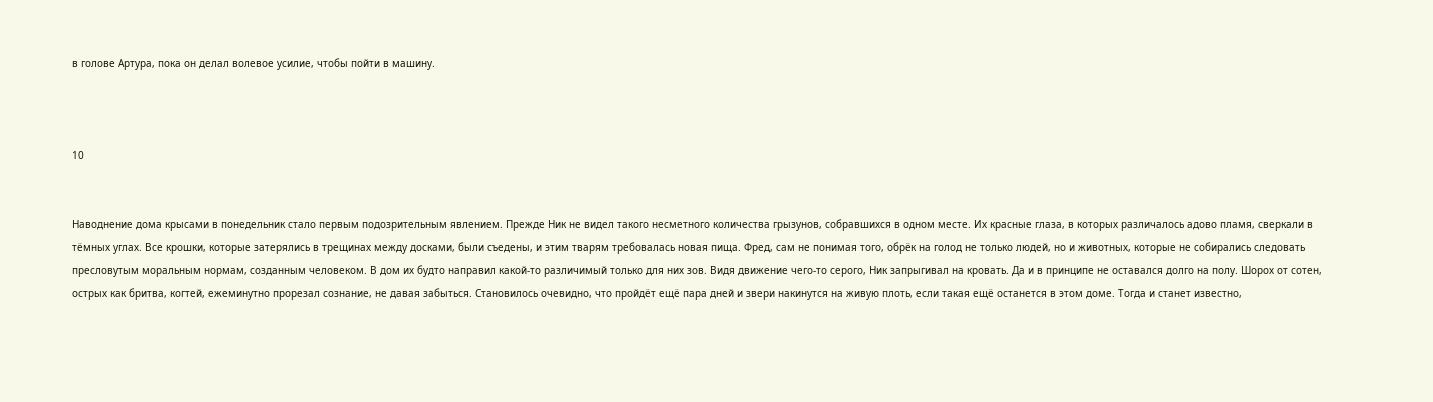в голове Артура, пока он делал волевое усилие, чтобы пойти в машину.



10


Наводнение дома крысами в понедельник стало первым подозрительным явлением. Прежде Ник не видел такого несметного количества грызунов, собравшихся в одном месте. Их красные глаза, в которых различалось адово пламя, сверкали в тёмных углах. Все крошки, которые затерялись в трещинах между досками, были съедены, и этим тварям требовалась новая пища. Фред, сам не понимая того, обрёк на голод не только людей, но и животных, которые не собирались следовать пресловутым моральным нормам, созданным человеком. В дом их будто направил какой-то различимый только для них зов. Видя движение чего-то серого, Ник запрыгивал на кровать. Да и в принципе не оставался долго на полу. Шорох от сотен, острых как бритва, когтей, ежеминутно прорезал сознание, не давая забыться. Становилось очевидно, что пройдёт ещё пара дней и звери накинутся на живую плоть, если такая ещё останется в этом доме. Тогда и станет известно,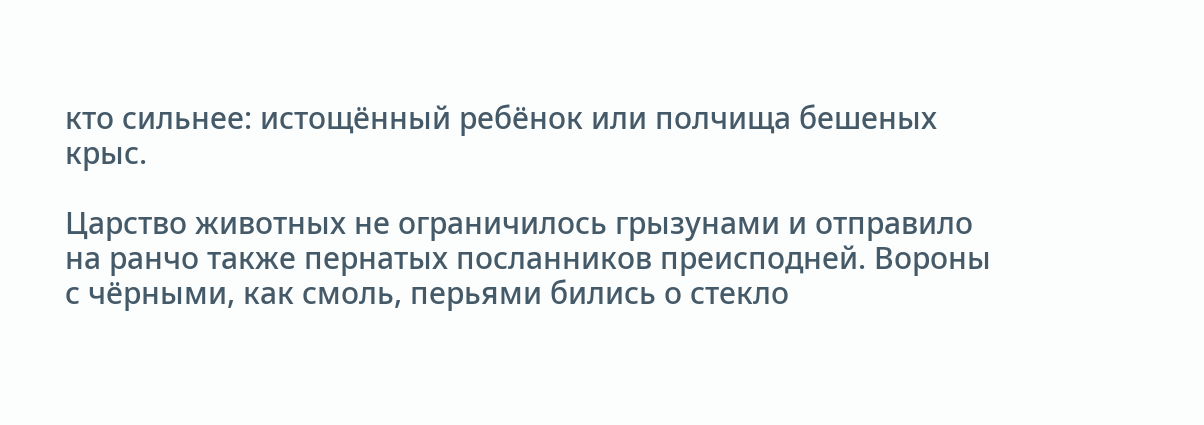кто сильнее: истощённый ребёнок или полчища бешеных крыс.

Царство животных не ограничилось грызунами и отправило на ранчо также пернатых посланников преисподней. Вороны с чёрными, как смоль, перьями бились о стекло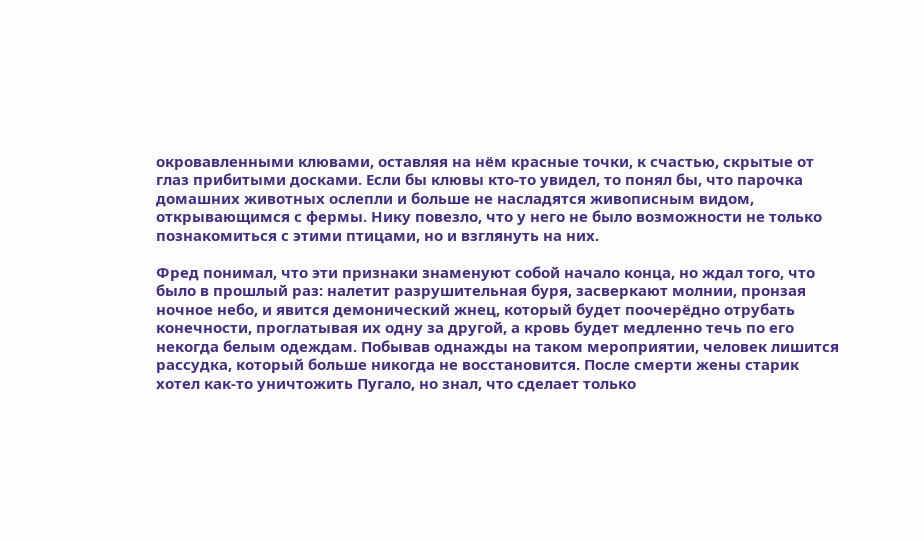окровавленными клювами, оставляя на нём красные точки, к счастью, скрытые от глаз прибитыми досками. Если бы клювы кто-то увидел, то понял бы, что парочка домашних животных ослепли и больше не насладятся живописным видом, открывающимся с фермы. Нику повезло, что у него не было возможности не только познакомиться с этими птицами, но и взглянуть на них.

Фред понимал, что эти признаки знаменуют собой начало конца, но ждал того, что было в прошлый раз: налетит разрушительная буря, засверкают молнии, пронзая ночное небо, и явится демонический жнец, который будет поочерёдно отрубать конечности, проглатывая их одну за другой, а кровь будет медленно течь по его некогда белым одеждам. Побывав однажды на таком мероприятии, человек лишится рассудка, который больше никогда не восстановится. После смерти жены старик хотел как-то уничтожить Пугало, но знал, что сделает только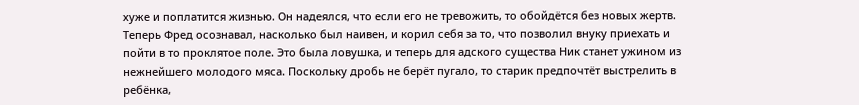хуже и поплатится жизнью. Он надеялся, что если его не тревожить, то обойдётся без новых жертв. Теперь Фред осознавал, насколько был наивен, и корил себя за то, что позволил внуку приехать и пойти в то проклятое поле. Это была ловушка, и теперь для адского существа Ник станет ужином из нежнейшего молодого мяса. Поскольку дробь не берёт пугало, то старик предпочтёт выстрелить в ребёнка,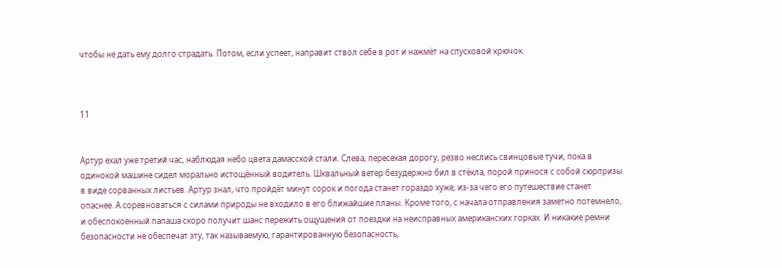чтобы не дать ему долго страдать. Потом, если успеет, направит ствол себе в рот и нажмёт на спусковой крючок.



11


Артур ехал уже третий час, наблюдая небо цвета дамасской стали. Слева, пересекая дорогу, резво неслись свинцовые тучи, пока в одинокой машине сидел морально истощённый водитель. Шквальный ветер безудержно бил в стёкла, порой принося с собой сюрпризы в виде сорванных листьев. Артур знал, что пройдёт минут сорок и погода станет гораздо хуже, из-за чего его путешествие станет опаснее. А соревноваться с силами природы не входило в его ближайшие планы. Кроме того, с начала отправления заметно потемнело, и обеспокоенный папаша скоро получит шанс пережить ощущения от поездки на неисправных американских горках. И никакие ремни безопасности не обеспечат эту, так называемую, гарантированную безопасность,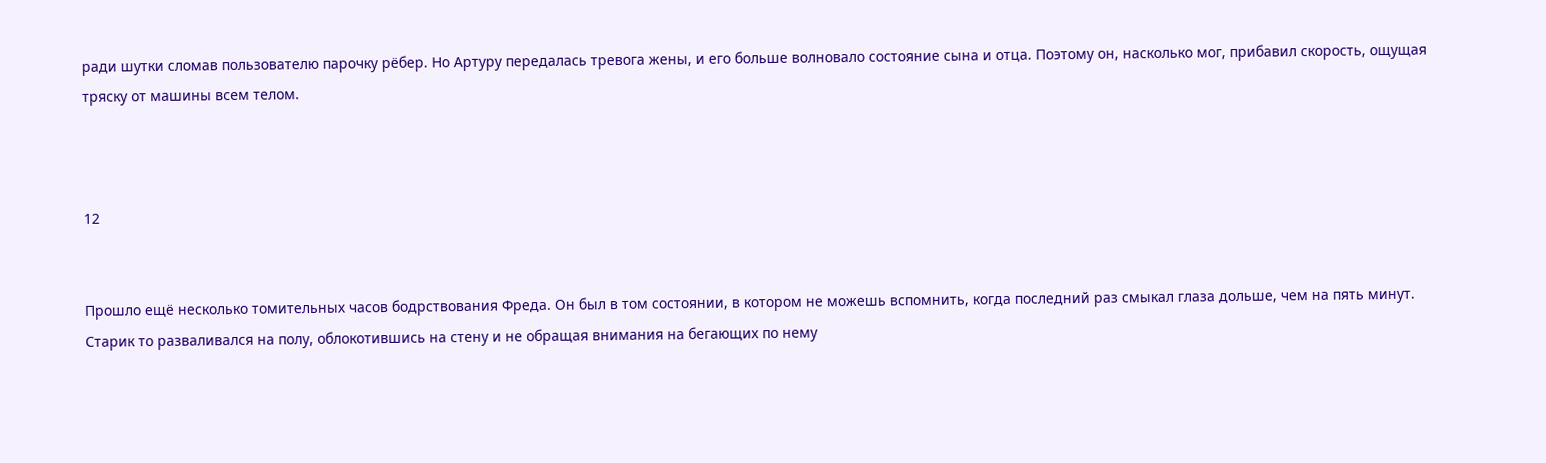ради шутки сломав пользователю парочку рёбер. Но Артуру передалась тревога жены, и его больше волновало состояние сына и отца. Поэтому он, насколько мог, прибавил скорость, ощущая тряску от машины всем телом.



12


Прошло ещё несколько томительных часов бодрствования Фреда. Он был в том состоянии, в котором не можешь вспомнить, когда последний раз смыкал глаза дольше, чем на пять минут. Старик то разваливался на полу, облокотившись на стену и не обращая внимания на бегающих по нему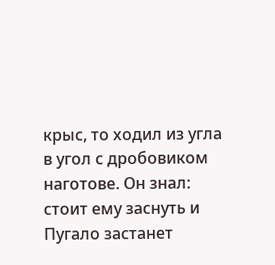крыс, то ходил из угла в угол с дробовиком наготове. Он знал: стоит ему заснуть и Пугало застанет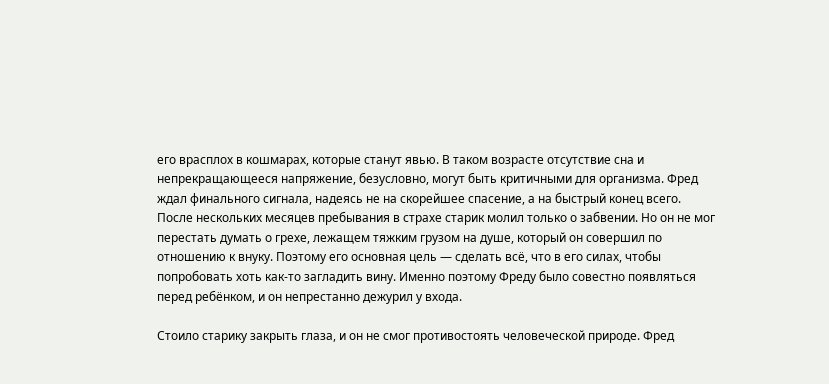его врасплох в кошмарах, которые станут явью. В таком возрасте отсутствие сна и непрекращающееся напряжение, безусловно, могут быть критичными для организма. Фред ждал финального сигнала, надеясь не на скорейшее спасение, а на быстрый конец всего. После нескольких месяцев пребывания в страхе старик молил только о забвении. Но он не мог перестать думать о грехе, лежащем тяжким грузом на душе, который он совершил по отношению к внуку. Поэтому его основная цель — сделать всё, что в его силах, чтобы попробовать хоть как-то загладить вину. Именно поэтому Фреду было совестно появляться перед ребёнком, и он непрестанно дежурил у входа.

Стоило старику закрыть глаза, и он не смог противостоять человеческой природе. Фред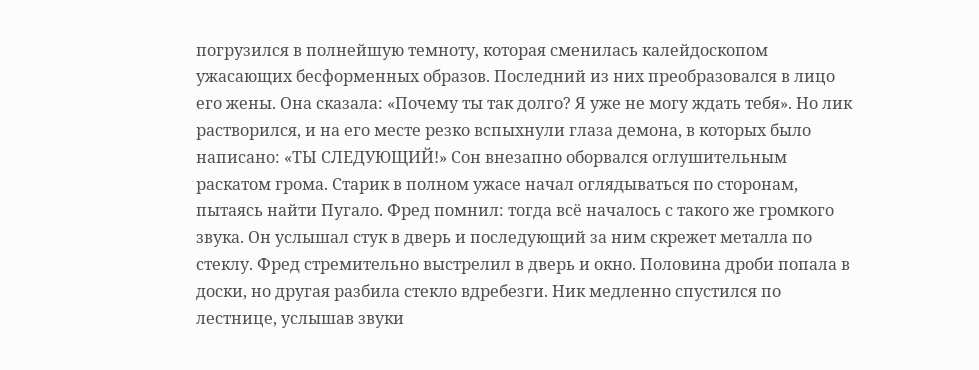погрузился в полнейшую темноту, которая сменилась калейдоскопом ужасающих бесформенных образов. Последний из них преобразовался в лицо его жены. Она сказала: «Почему ты так долго? Я уже не могу ждать тебя». Но лик растворился, и на его месте резко вспыхнули глаза демона, в которых было написано: «ТЫ СЛЕДУЮЩИЙ!» Сон внезапно оборвался оглушительным раскатом грома. Старик в полном ужасе начал оглядываться по сторонам, пытаясь найти Пугало. Фред помнил: тогда всё началось с такого же громкого звука. Он услышал стук в дверь и последующий за ним скрежет металла по стеклу. Фред стремительно выстрелил в дверь и окно. Половина дроби попала в доски, но другая разбила стекло вдребезги. Ник медленно спустился по лестнице, услышав звуки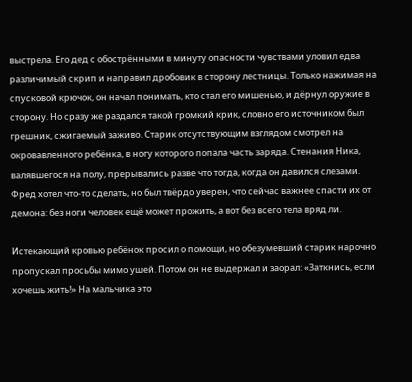выстрела. Его дед с обострёнными в минуту опасности чувствами уловил едва различимый скрип и направил дробовик в сторону лестницы. Только нажимая на спусковой крючок, он начал понимать, кто стал его мишенью, и дёрнул оружие в сторону. Но сразу же раздался такой громкий крик, словно его источником был грешник, сжигаемый заживо. Старик отсутствующим взглядом смотрел на окровавленного ребёнка, в ногу которого попала часть заряда. Стенания Ника, валявшегося на полу, прерывались разве что тогда, когда он давился слезами. Фред хотел что-то сделать, но был твёрдо уверен, что сейчас важнее спасти их от демона: без ноги человек ещё может прожить, а вот без всего тела вряд ли.

Истекающий кровью ребёнок просил о помощи, но обезумевший старик нарочно пропускал просьбы мимо ушей. Потом он не выдержал и заорал: «Заткнись, если хочешь жить!» На мальчика это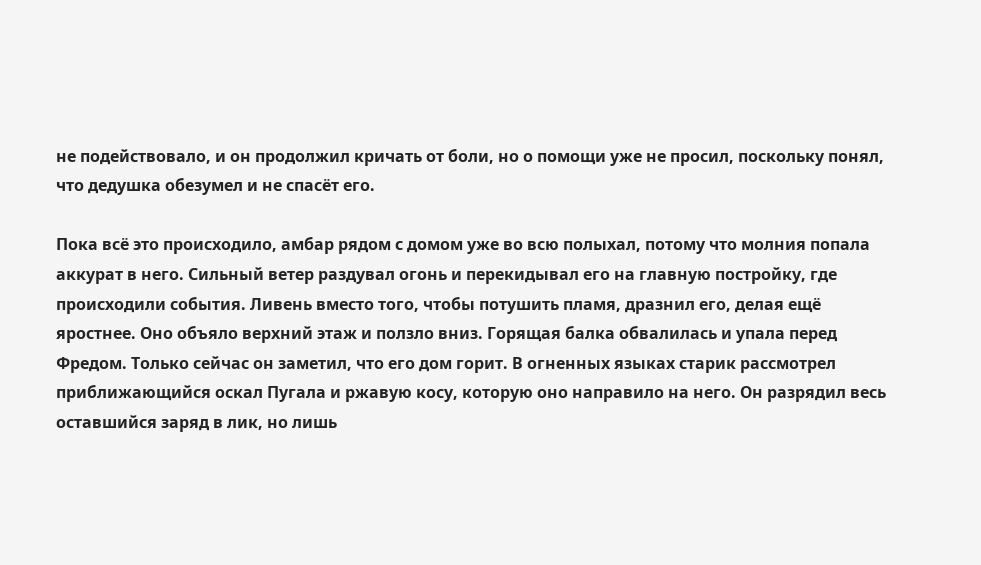не подействовало, и он продолжил кричать от боли, но о помощи уже не просил, поскольку понял, что дедушка обезумел и не спасёт его.

Пока всё это происходило, амбар рядом с домом уже во всю полыхал, потому что молния попала аккурат в него. Сильный ветер раздувал огонь и перекидывал его на главную постройку, где происходили события. Ливень вместо того, чтобы потушить пламя, дразнил его, делая ещё яростнее. Оно объяло верхний этаж и ползло вниз. Горящая балка обвалилась и упала перед Фредом. Только сейчас он заметил, что его дом горит. В огненных языках старик рассмотрел приближающийся оскал Пугала и ржавую косу, которую оно направило на него. Он разрядил весь оставшийся заряд в лик, но лишь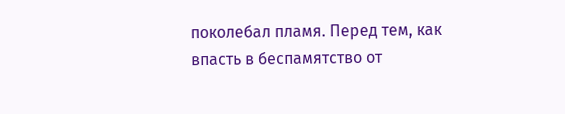поколебал пламя. Перед тем, как впасть в беспамятство от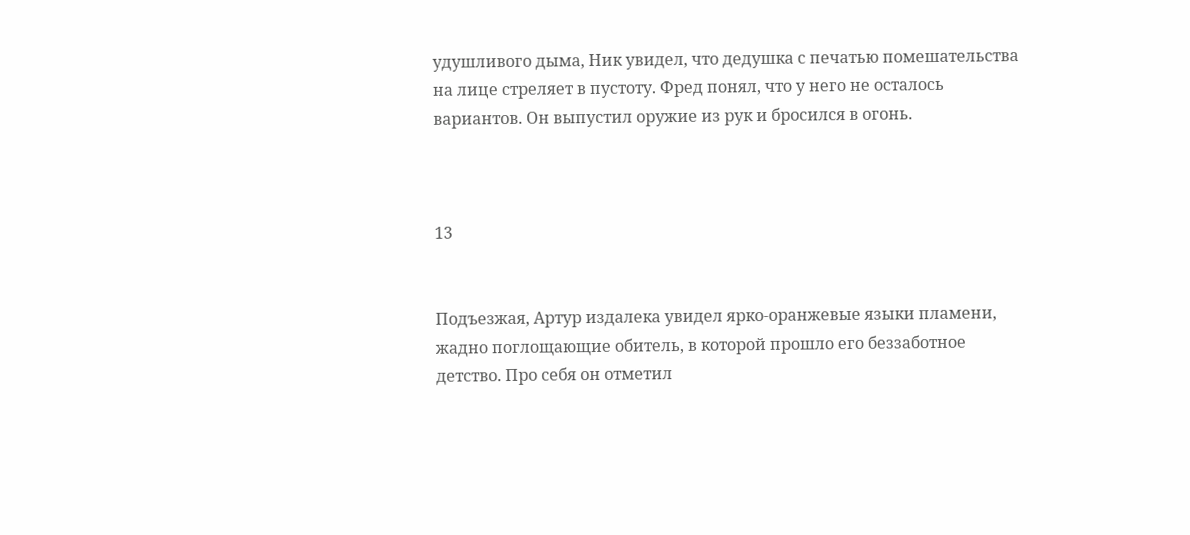удушливого дыма, Ник увидел, что дедушка с печатью помешательства на лице стреляет в пустоту. Фред понял, что у него не осталось вариантов. Он выпустил оружие из рук и бросился в огонь.



13


Подъезжая, Артур издалека увидел ярко-оранжевые языки пламени, жадно поглощающие обитель, в которой прошло его беззаботное детство. Про себя он отметил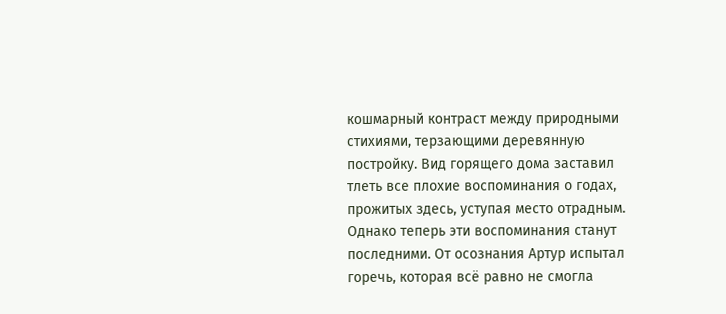кошмарный контраст между природными стихиями, терзающими деревянную постройку. Вид горящего дома заставил тлеть все плохие воспоминания о годах, прожитых здесь, уступая место отрадным. Однако теперь эти воспоминания станут последними. От осознания Артур испытал горечь, которая всё равно не смогла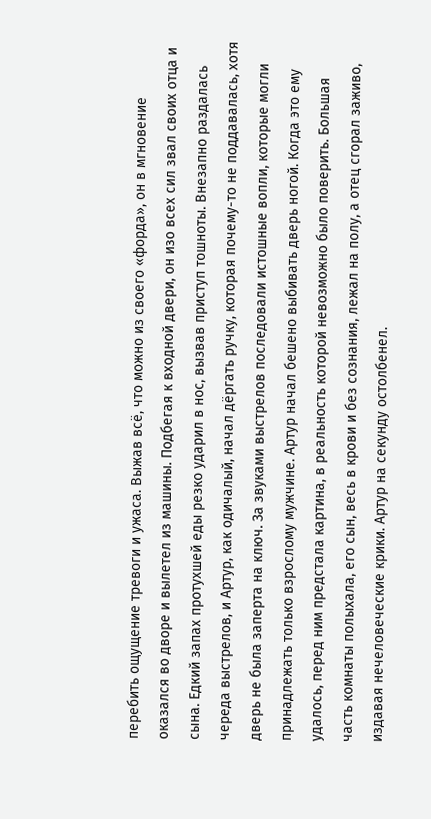перебить ощущение тревоги и ужаса. Выжав всё, что можно из своего «форда», он в мгновение оказался во дворе и вылетел из машины. Подбегая к входной двери, он изо всех сил звал своих отца и сына. Едкий запах протухшей еды резко ударил в нос, вызвав приступ тошноты. Внезапно раздалась череда выстрелов, и Артур, как одичалый, начал дёргать ручку, которая почему-то не поддавалась, хотя дверь не была заперта на ключ. За звуками выстрелов последовали истошные вопли, которые могли принадлежать только взрослому мужчине. Артур начал бешено выбивать дверь ногой. Когда это ему удалось, перед ним предстала картина, в реальность которой невозможно было поверить. Большая часть комнаты полыхала, его сын, весь в крови и без сознания, лежал на полу, а отец сгорал заживо, издавая нечеловеческие крики. Артур на секунду остолбенел.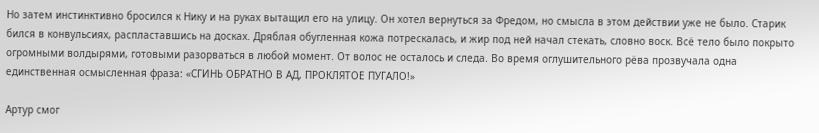Но затем инстинктивно бросился к Нику и на руках вытащил его на улицу. Он хотел вернуться за Фредом, но смысла в этом действии уже не было. Старик бился в конвульсиях, распластавшись на досках. Дряблая обугленная кожа потрескалась, и жир под ней начал стекать, словно воск. Всё тело было покрыто огромными волдырями, готовыми разорваться в любой момент. От волос не осталось и следа. Во время оглушительного рёва прозвучала одна единственная осмысленная фраза: «СГИНЬ ОБРАТНО В АД, ПРОКЛЯТОЕ ПУГАЛО!»

Артур смог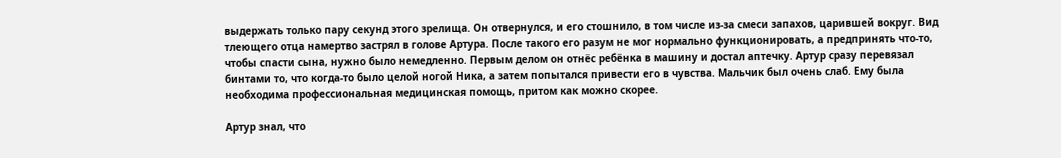выдержать только пару секунд этого зрелища. Он отвернулся, и его стошнило, в том числе из-за смеси запахов, царившей вокруг. Вид тлеющего отца намертво застрял в голове Артура. После такого его разум не мог нормально функционировать, а предпринять что-то, чтобы спасти сына, нужно было немедленно. Первым делом он отнёс ребёнка в машину и достал аптечку. Артур сразу перевязал бинтами то, что когда-то было целой ногой Ника, а затем попытался привести его в чувства. Мальчик был очень слаб. Ему была необходима профессиональная медицинская помощь, притом как можно скорее.

Артур знал, что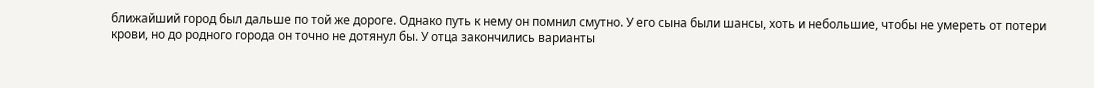ближайший город был дальше по той же дороге. Однако путь к нему он помнил смутно. У его сына были шансы, хоть и небольшие, чтобы не умереть от потери крови, но до родного города он точно не дотянул бы. У отца закончились варианты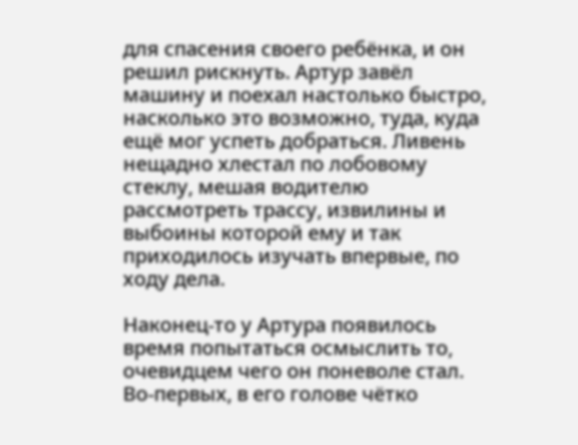для спасения своего ребёнка, и он решил рискнуть. Артур завёл машину и поехал настолько быстро, насколько это возможно, туда, куда ещё мог успеть добраться. Ливень нещадно хлестал по лобовому стеклу, мешая водителю рассмотреть трассу, извилины и выбоины которой ему и так приходилось изучать впервые, по ходу дела.

Наконец-то у Артура появилось время попытаться осмыслить то, очевидцем чего он поневоле стал. Во-первых, в его голове чётко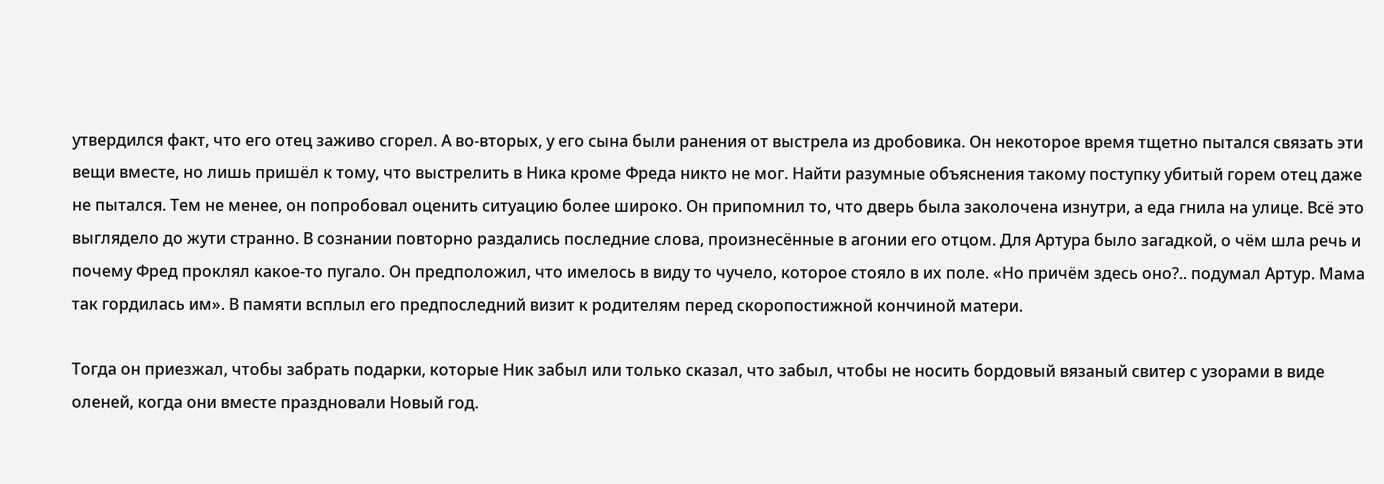утвердился факт, что его отец заживо сгорел. А во-вторых, у его сына были ранения от выстрела из дробовика. Он некоторое время тщетно пытался связать эти вещи вместе, но лишь пришёл к тому, что выстрелить в Ника кроме Фреда никто не мог. Найти разумные объяснения такому поступку убитый горем отец даже не пытался. Тем не менее, он попробовал оценить ситуацию более широко. Он припомнил то, что дверь была заколочена изнутри, а еда гнила на улице. Всё это выглядело до жути странно. В сознании повторно раздались последние слова, произнесённые в агонии его отцом. Для Артура было загадкой, о чём шла речь и почему Фред проклял какое-то пугало. Он предположил, что имелось в виду то чучело, которое стояло в их поле. «Но причём здесь оно?.. подумал Артур. Мама так гордилась им». В памяти всплыл его предпоследний визит к родителям перед скоропостижной кончиной матери.

Тогда он приезжал, чтобы забрать подарки, которые Ник забыл или только сказал, что забыл, чтобы не носить бордовый вязаный свитер с узорами в виде оленей, когда они вместе праздновали Новый год.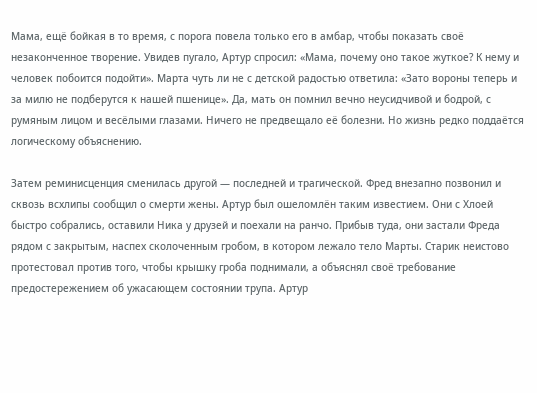Мама, ещё бойкая в то время, с порога повела только его в амбар, чтобы показать своё незаконченное творение. Увидев пугало, Артур спросил: «Мама, почему оно такое жуткое? К нему и человек побоится подойти». Марта чуть ли не с детской радостью ответила: «Зато вороны теперь и за милю не подберутся к нашей пшенице». Да, мать он помнил вечно неусидчивой и бодрой, с румяным лицом и весёлыми глазами. Ничего не предвещало её болезни. Но жизнь редко поддаётся логическому объяснению.

Затем реминисценция сменилась другой — последней и трагической. Фред внезапно позвонил и сквозь всхлипы сообщил о смерти жены. Артур был ошеломлён таким известием. Они с Хлоей быстро собрались, оставили Ника у друзей и поехали на ранчо. Прибыв туда, они застали Фреда рядом с закрытым, наспех сколоченным гробом, в котором лежало тело Марты. Старик неистово протестовал против того, чтобы крышку гроба поднимали, а объяснял своё требование предостережением об ужасающем состоянии трупа. Артур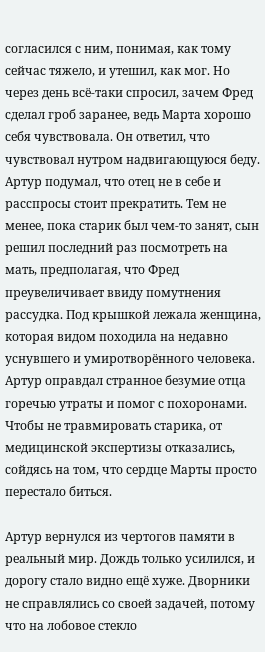согласился с ним, понимая, как тому сейчас тяжело, и утешил, как мог. Но через день всё-таки спросил, зачем Фред сделал гроб заранее, ведь Марта хорошо себя чувствовала. Он ответил, что чувствовал нутром надвигающуюся беду. Артур подумал, что отец не в себе и расспросы стоит прекратить. Тем не менее, пока старик был чем-то занят, сын решил последний раз посмотреть на мать, предполагая, что Фред преувеличивает ввиду помутнения рассудка. Под крышкой лежала женщина, которая видом походила на недавно уснувшего и умиротворённого человека. Артур оправдал странное безумие отца горечью утраты и помог с похоронами. Чтобы не травмировать старика, от медицинской экспертизы отказались, сойдясь на том, что сердце Марты просто перестало биться.

Артур вернулся из чертогов памяти в реальный мир. Дождь только усилился, и дорогу стало видно ещё хуже. Дворники не справлялись со своей задачей, потому что на лобовое стекло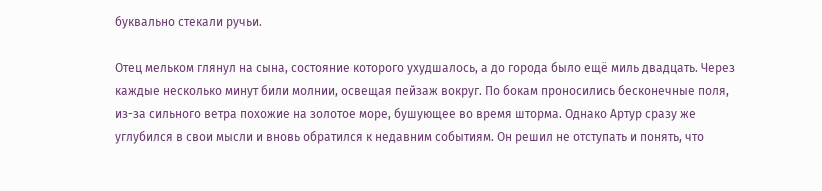буквально стекали ручьи.

Отец мельком глянул на сына, состояние которого ухудшалось, а до города было ещё миль двадцать. Через каждые несколько минут били молнии, освещая пейзаж вокруг. По бокам проносились бесконечные поля, из-за сильного ветра похожие на золотое море, бушующее во время шторма. Однако Артур сразу же углубился в свои мысли и вновь обратился к недавним событиям. Он решил не отступать и понять, что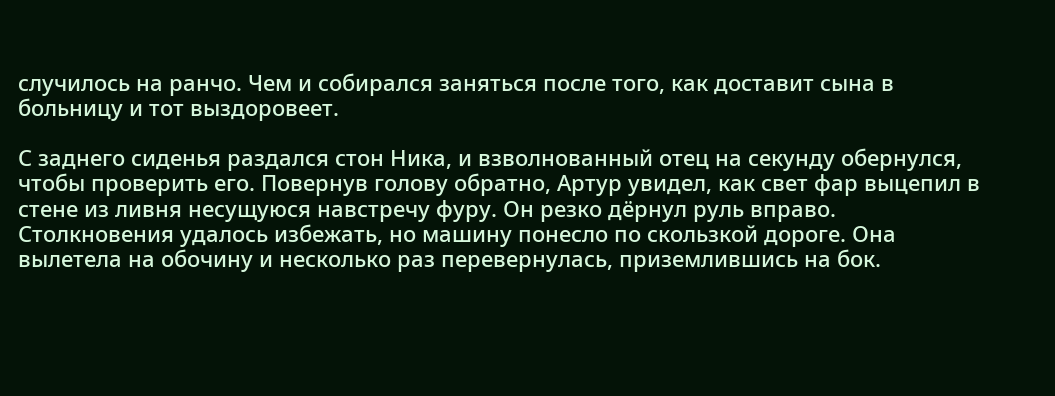случилось на ранчо. Чем и собирался заняться после того, как доставит сына в больницу и тот выздоровеет.

С заднего сиденья раздался стон Ника, и взволнованный отец на секунду обернулся, чтобы проверить его. Повернув голову обратно, Артур увидел, как свет фар выцепил в стене из ливня несущуюся навстречу фуру. Он резко дёрнул руль вправо. Столкновения удалось избежать, но машину понесло по скользкой дороге. Она вылетела на обочину и несколько раз перевернулась, приземлившись на бок.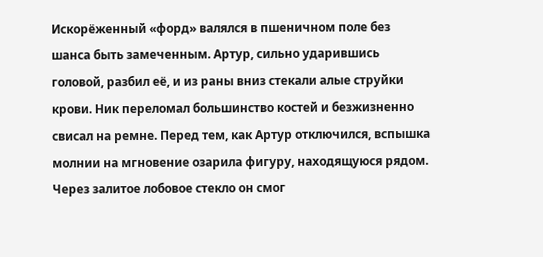Искорёженный «форд» валялся в пшеничном поле без шанса быть замеченным. Артур, сильно ударившись головой, разбил её, и из раны вниз стекали алые струйки крови. Ник переломал большинство костей и безжизненно свисал на ремне. Перед тем, как Артур отключился, вспышка молнии на мгновение озарила фигуру, находящуюся рядом. Через залитое лобовое стекло он смог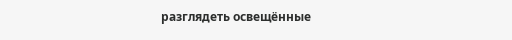разглядеть освещённые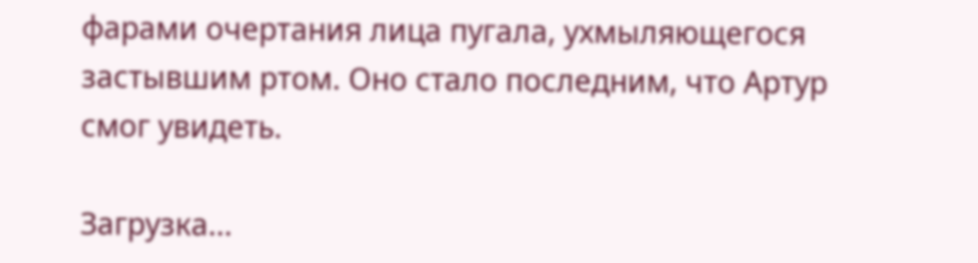фарами очертания лица пугала, ухмыляющегося застывшим ртом. Оно стало последним, что Артур смог увидеть.

Загрузка...